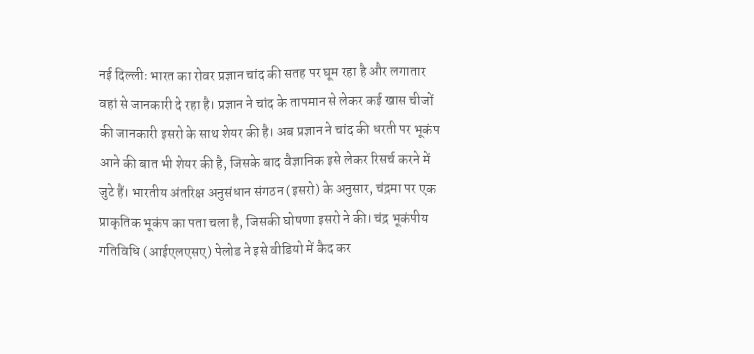नई दिल्लीः भारत का रोवर प्रज्ञान चांद की सतह पर घूम रहा है और लगातार वहां से जानकारी दे रहा है। प्रज्ञान ने चांद के तापमान से लेकर कई खास चीजों की जानकारी इसरो के साथ शेयर की है। अब प्रज्ञान ने चांद की धरती पर भूकंप आने की बात भी शेयर की है, जिसके बाद वैज्ञानिक इसे लेकर रिसर्च करने में जुटे हैं। भारतीय अंतरिक्ष अनुसंधान संगठन (इसरो) के अनुसार, चंद्रमा पर एक प्राकृतिक भूकंप का पता चला है, जिसकी घोषणा इसरो ने की। चंद्र भूकंपीय गतिविधि (आईएलएसए) पेलोड ने इसे वीडियो में कैद कर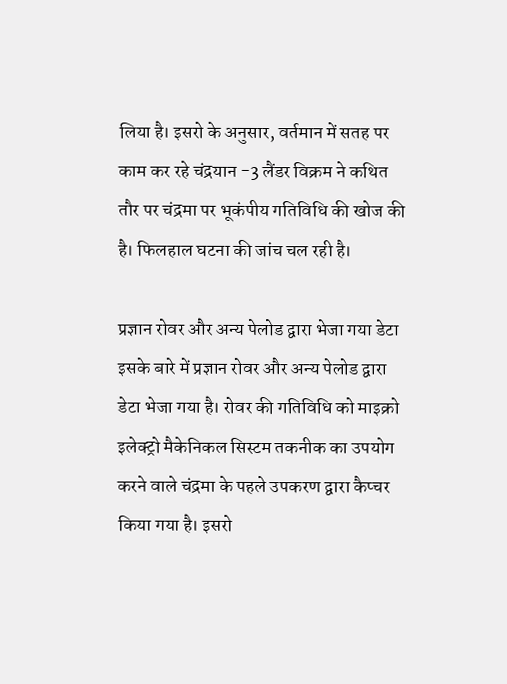लिया है। इसरो के अनुसार, वर्तमान में सतह पर काम कर रहे चंद्रयान -3 लैंडर विक्रम ने कथित तौर पर चंद्रमा पर भूकंपीय गतिविधि की खोज की है। फिलहाल घटना की जांच चल रही है।

प्रज्ञान रोवर और अन्य पेलोड द्वारा भेजा गया डेटा
इसके बारे में प्रज्ञान रोवर और अन्य पेलोड द्वारा डेटा भेजा गया है। रोवर की गतिविधि को माइक्रो इलेक्ट्रो मैकेनिकल सिस्टम तकनीक का उपयोग करने वाले चंद्रमा के पहले उपकरण द्वारा कैप्चर किया गया है। इसरो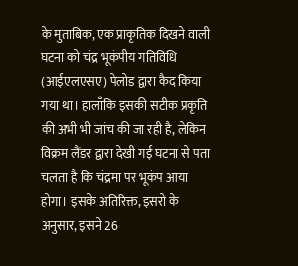के मुताबिक, एक प्राकृतिक दिखने वाली घटना को चंद्र भूकंपीय गतिविधि (आईएलएसए) पेलोड द्वारा कैद किया गया था। हालाँकि इसकी सटीक प्रकृति की अभी भी जांच की जा रही है, लेकिन विक्रम लैंडर द्वारा देखी गई घटना से पता चलता है कि चंद्रमा पर भूकंप आया होगा। इसके अतिरिक्त, इसरो के अनुसार, इसने 26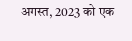अगस्त, 2023 को एक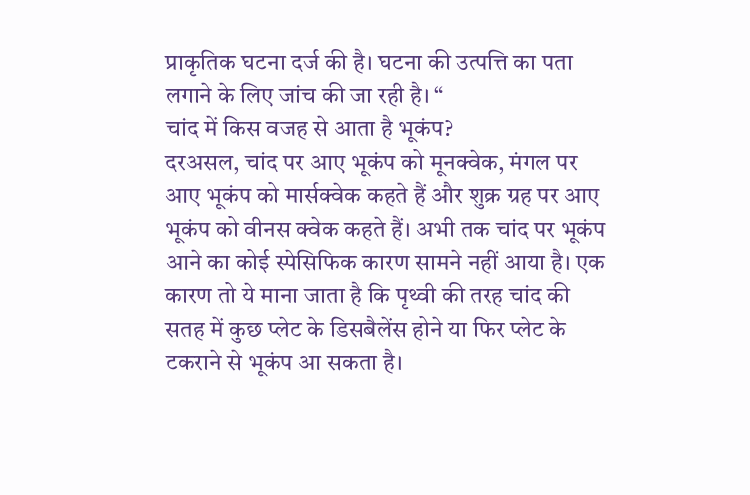प्राकृतिक घटना दर्ज की है। घटना की उत्पत्ति का पता लगाने के लिए जांच की जा रही है। “
चांद में किस वजह से आता है भूकंप?
दरअसल, चांद पर आए भूकंप को मूनक्वेक, मंगल पर आए भूकंप को मार्सक्वेक कहते हैं और शुक्र ग्रह पर आए भूकंप को वीनस क्वेक कहते हैं। अभी तक चांद पर भूकंप आने का कोई स्पेसिफिक कारण सामने नहीं आया है। एक कारण तो ये माना जाता है कि पृथ्वी की तरह चांद की सतह में कुछ प्लेट के डिसबैलेंस होने या फिर प्लेट के टकराने से भूकंप आ सकता है।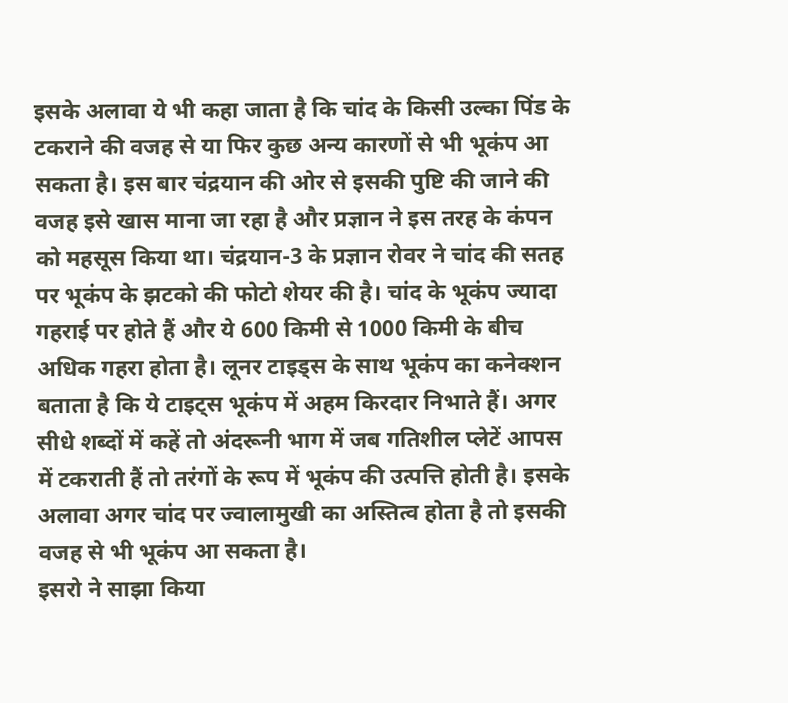इसके अलावा ये भी कहा जाता है कि चांद के किसी उल्का पिंड के टकराने की वजह से या फिर कुछ अन्य कारणों से भी भूकंप आ सकता है। इस बार चंद्रयान की ओर से इसकी पुष्टि की जाने की वजह इसे खास माना जा रहा है और प्रज्ञान ने इस तरह के कंपन को महसूस किया था। चंद्रयान-3 के प्रज्ञान रोवर ने चांद की सतह पर भूकंप के झटको की फोटो शेयर की है। चांद के भूकंप ज्यादा गहराई पर होते हैं और ये 600 किमी से 1000 किमी के बीच अधिक गहरा होता है। लूनर टाइड्स के साथ भूकंप का कनेक्शन बताता है कि ये टाइट्स भूकंप में अहम किरदार निभाते हैं। अगर सीधे शब्दों में कहें तो अंदरूनी भाग में जब गतिशील प्लेटें आपस में टकराती हैं तो तरंगों के रूप में भूकंप की उत्पत्ति होती है। इसके अलावा अगर चांद पर ज्वालामुखी का अस्तित्व होता है तो इसकी वजह से भी भूकंप आ सकता है।
इसरो ने साझा किया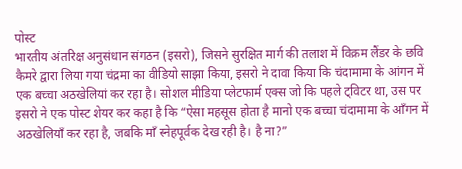पोस्ट
भारतीय अंतरिक्ष अनुसंधान संगठन (इसरो), जिसने सुरक्षित मार्ग की तलाश में विक्रम लैंडर के छवि कैमरे द्वारा लिया गया चंद्रमा का वीडियो साझा किया, इसरो ने दावा किया कि चंदामामा के आंगन में एक बच्चा अठखेलियां कर रहा है। सोशल मीडिया प्लेटफार्म एक्स जो कि पहले ट्विटर था, उस पर इसरो ने एक पोस्ट शेयर कर कहा है कि “ऐसा महसूस होता है मानो एक बच्चा चंदामामा के आँगन में अठखेलियाँ कर रहा है, जबकि माँ स्नेहपूर्वक देख रही है। है ना?”